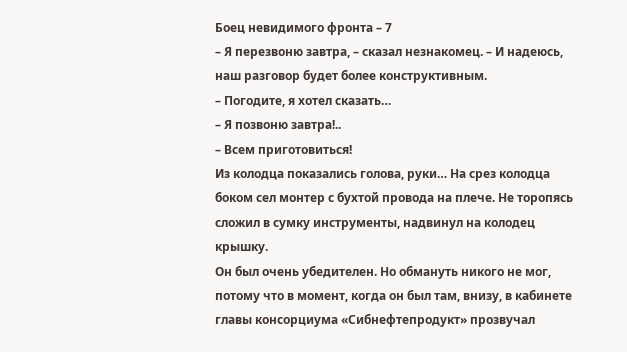Боец невидимого фронта – 7
– Я перезвоню завтра, – сказал незнакомец. – И надеюсь, наш разговор будет более конструктивным.
– Погодите, я хотел сказать…
– Я позвоню завтра!..
– Всем приготовиться!
Из колодца показались голова, руки… На срез колодца боком сел монтер с бухтой провода на плече. Не торопясь сложил в сумку инструменты, надвинул на колодец крышку.
Он был очень убедителен. Но обмануть никого не мог, потому что в момент, когда он был там, внизу, в кабинете главы консорциума «Сибнефтепродукт» прозвучал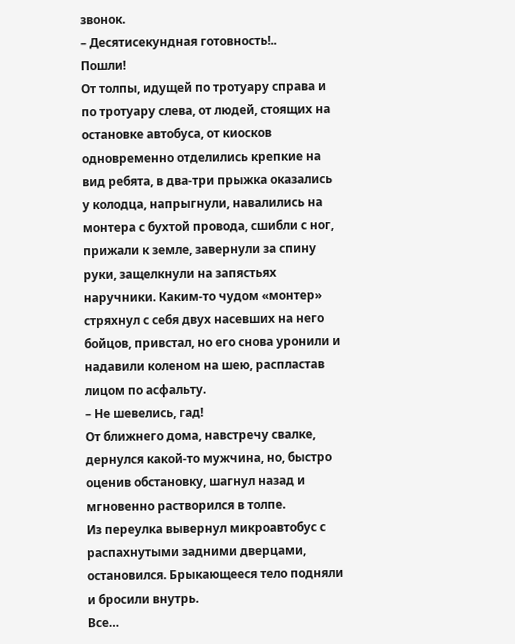звонок.
– Десятисекундная готовность!..
Пошли!
От толпы, идущей по тротуару справа и по тротуару слева, от людей, стоящих на остановке автобуса, от киосков одновременно отделились крепкие на вид ребята, в два‑три прыжка оказались у колодца, напрыгнули, навалились на монтера с бухтой провода, сшибли с ног, прижали к земле, завернули за спину руки, защелкнули на запястьях наручники. Каким‑то чудом «монтер» стряхнул с себя двух насевших на него бойцов, привстал, но его снова уронили и надавили коленом на шею, распластав лицом по асфальту.
– Не шевелись, гад!
От ближнего дома, навстречу свалке, дернулся какой‑то мужчина, но, быстро оценив обстановку, шагнул назад и мгновенно растворился в толпе.
Из переулка вывернул микроавтобус с распахнутыми задними дверцами, остановился. Брыкающееся тело подняли и бросили внутрь.
Все…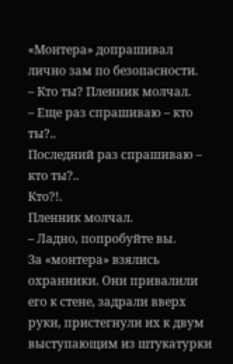«Монтера» допрашивал лично зам по безопасности.
– Кто ты? Пленник молчал.
– Еще раз спрашиваю – кто ты?..
Последний раз спрашиваю – кто ты?..
Кто?!.
Пленник молчал.
– Ладно, попробуйте вы.
За «монтера» взялись охранники. Они привалили его к стене, задрали вверх руки, пристегнули их к двум выступающим из штукатурки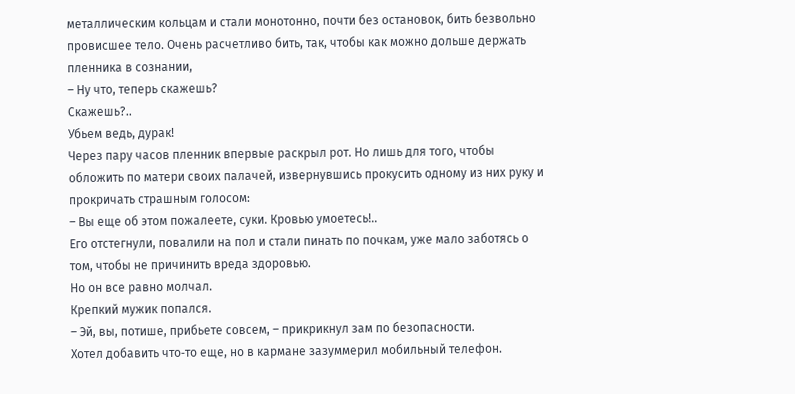металлическим кольцам и стали монотонно, почти без остановок, бить безвольно провисшее тело. Очень расчетливо бить, так, чтобы как можно дольше держать пленника в сознании,
– Ну что, теперь скажешь?
Скажешь?..
Убьем ведь, дурак!
Через пару часов пленник впервые раскрыл рот. Но лишь для того, чтобы обложить по матери своих палачей, извернувшись прокусить одному из них руку и прокричать страшным голосом:
– Вы еще об этом пожалеете, суки. Кровью умоетесь!..
Его отстегнули, повалили на пол и стали пинать по почкам, уже мало заботясь о том, чтобы не причинить вреда здоровью.
Но он все равно молчал.
Крепкий мужик попался.
– Эй, вы, потише, прибьете совсем, – прикрикнул зам по безопасности.
Хотел добавить что‑то еще, но в кармане зазуммерил мобильный телефон.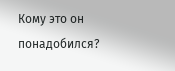Кому это он понадобился?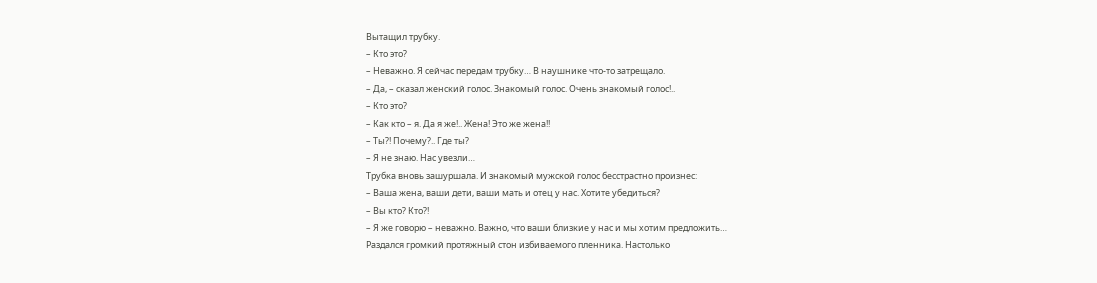Вытащил трубку.
– Кто это?
– Неважно. Я сейчас передам трубку… В наушнике что‑то затрещало.
– Да, – сказал женский голос. Знакомый голос. Очень знакомый голос!..
– Кто это?
– Как кто – я. Да я же!.. Жена! Это же жена!!
– Ты?! Почему?.. Где ты?
– Я не знаю. Нас увезли…
Трубка вновь зашуршала. И знакомый мужской голос бесстрастно произнес:
– Ваша жена, ваши дети, ваши мать и отец у нас. Хотите убедиться?
– Вы кто? Кто?!
– Я же говорю – неважно. Важно, что ваши близкие у нас и мы хотим предложить…
Раздался громкий протяжный стон избиваемого пленника. Настолько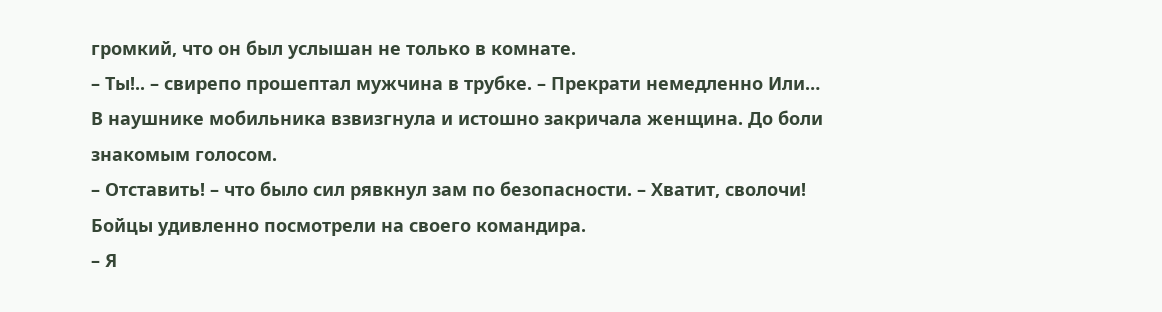громкий, что он был услышан не только в комнате.
– Ты!.. – свирепо прошептал мужчина в трубке. – Прекрати немедленно Или…
В наушнике мобильника взвизгнула и истошно закричала женщина. До боли знакомым голосом.
– Отставить! – что было сил рявкнул зам по безопасности. – Хватит, сволочи!
Бойцы удивленно посмотрели на своего командира.
– Я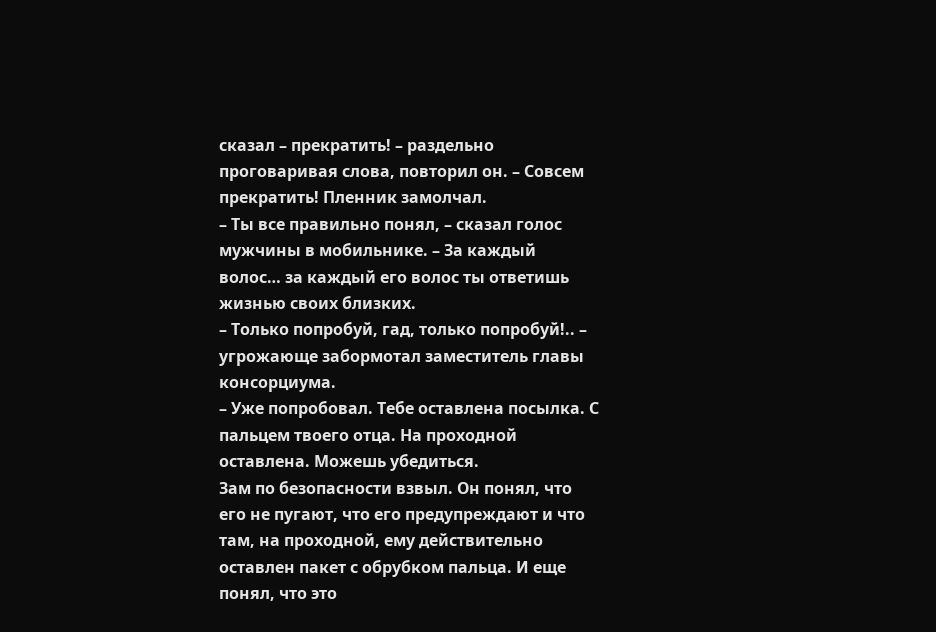сказал – прекратить! – раздельно проговаривая слова, повторил он. – Совсем прекратить! Пленник замолчал.
– Ты все правильно понял, – сказал голос мужчины в мобильнике. – За каждый волос… за каждый его волос ты ответишь жизнью своих близких.
– Только попробуй, гад, только попробуй!.. – угрожающе забормотал заместитель главы консорциума.
– Уже попробовал. Тебе оставлена посылка. С пальцем твоего отца. На проходной оставлена. Можешь убедиться.
Зам по безопасности взвыл. Он понял, что его не пугают, что его предупреждают и что там, на проходной, ему действительно оставлен пакет с обрубком пальца. И еще понял, что это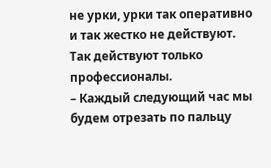не урки, урки так оперативно и так жестко не действуют. Так действуют только профессионалы.
– Каждый следующий час мы будем отрезать по пальцу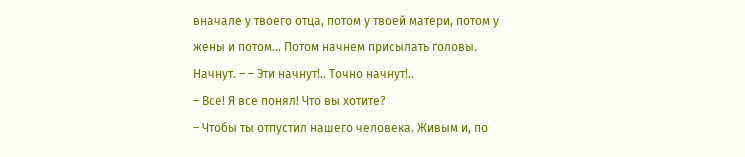вначале у твоего отца, потом у твоей матери, потом у жены и потом… Потом начнем присылать головы.
Начнут. – – Эти начнут!.. Точно начнут!..
– Все! Я все понял! Что вы хотите?
– Чтобы ты отпустил нашего человека. Живым и, по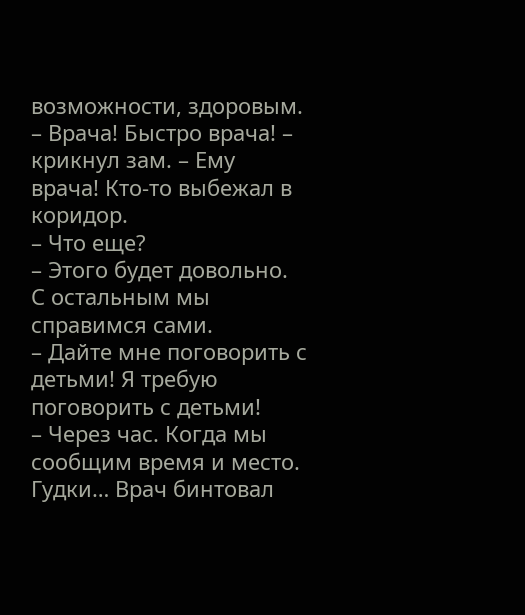возможности, здоровым.
– Врача! Быстро врача! – крикнул зам. – Ему врача! Кто‑то выбежал в коридор.
– Что еще?
– Этого будет довольно. С остальным мы справимся сами.
– Дайте мне поговорить с детьми! Я требую поговорить с детьми!
– Через час. Когда мы сообщим время и место.
Гудки… Врач бинтовал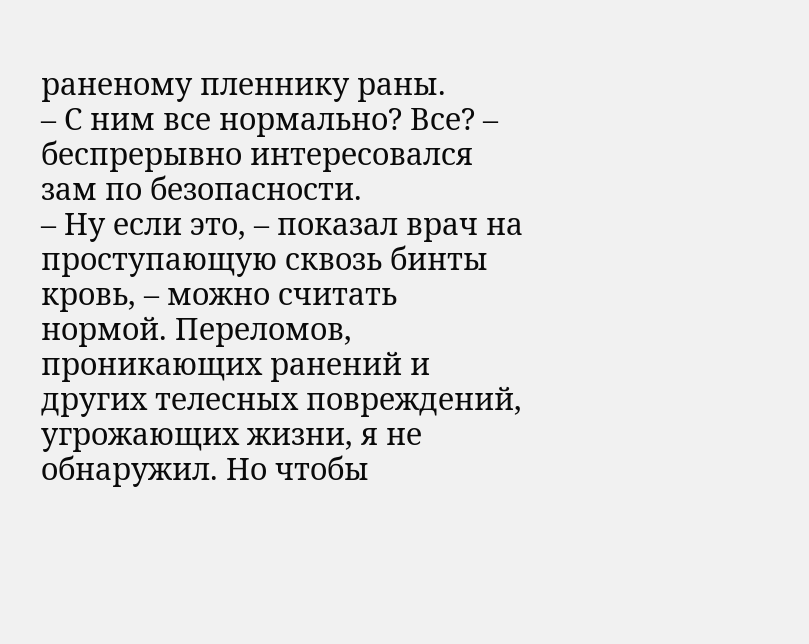раненому пленнику раны.
– С ним все нормально? Все? – беспрерывно интересовался зам по безопасности.
– Ну если это, – показал врач на проступающую сквозь бинты кровь, – можно считать нормой. Переломов, проникающих ранений и других телесных повреждений, угрожающих жизни, я не обнаружил. Но чтобы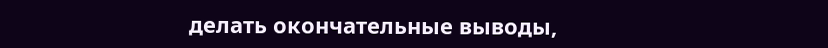делать окончательные выводы,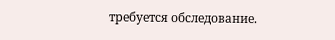требуется обследование.